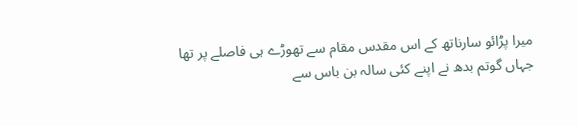میرا پڑائو سارناتھ کے اس مقدس مقام سے تھوڑے ہی فاصلے پر تھا جہاں گوتم بدھ نے اپنے کئی سالہ بن باس سے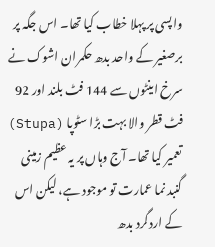واپسی پر پہلا خطاب کیا تھا۔ اس جگہ پر برصغیر کے واحد بدھ حکمران اشوک نے سرخ اینٹوں سے 144 فٹ بلند اور 92 فٹ قطر والا بہت بڑا سٹوپا (Stupa) تعمیر کیا تھا۔ آج وہاں پر یہ عظیم زمینی گنبد نما عمارت تو موجود ہے، لیکن اس کے اردگرد بدھ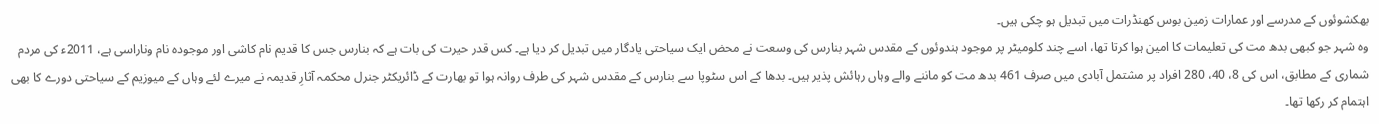بھکشوئوں کے مدرسے اور عمارات زمین بوس کھنڈرات میں تبدیل ہو چکی ہیں۔
وہ شہر جو کبھی بدھ مت کی تعلیمات کا امین ہوا کرتا تھا، اسے چند کلومیٹر پر موجود ہندوئوں کے مقدس شہر بنارس کی وسعت نے محض ایک سیاحتی یادگار میں تبدیل کر دیا ہے۔ کس قدر حیرت کی بات ہے کہ بنارس جس کا قدیم نام کاشی اور موجودہ نام وناراسی ہے، 2011ء کی مردم شماری کے مطابق، اس کی 8، 40، 280 افراد پر مشتمل آبادی میں صرف 461 بدھ مت کو ماننے والے وہاں رہائش پذیر ہیں۔ بدھا کے اس سٹوپا سے بنارس کے مقدس شہر کی طرف روانہ ہوا تو بھارت کے ڈائریکٹر جنرل محکمہ آثارِ قدیمہ نے میرے لئے وہاں کے میوزیم کے سیاحتی دورے کا بھی اہتمام کر رکھا تھا۔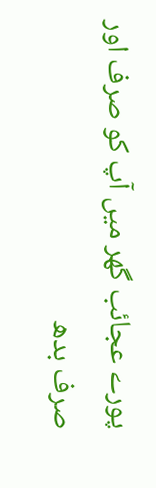پورے عجائب گھر میں آپ کو صرف اور صرف بدھ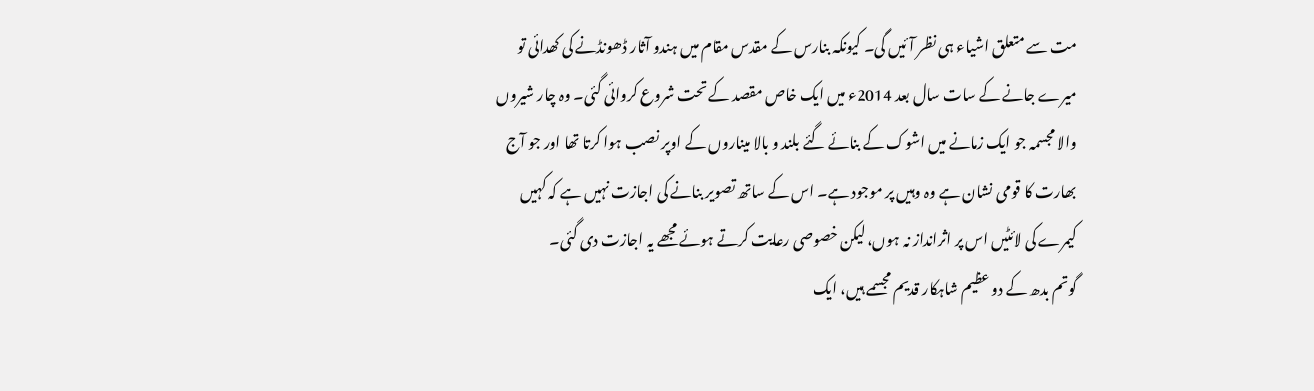مت سے متعلق اشیاء ہی نظر آئیں گی۔ کیونکہ بنارس کے مقدس مقام میں ہندو آثار ڈھونڈنے کی کھدائی تو میرے جانے کے سات سال بعد 2014ء میں ایک خاص مقصد کے تحت شروع کروائی گئی۔ وہ چار شیروں والا مجسمہ جو ایک زمانے میں اشوک کے بنائے گئے بلند و بالا میناروں کے اوپر نصب ہوا کرتا تھا اور جو آج بھارت کا قومی نشان ہے وہ وہیں پر موجود ہے۔ اس کے ساتھ تصویر بنانے کی اجازت نہیں ہے کہ کہیں کیمرے کی لائٹیں اس پر اثرانداز نہ ہوں، لیکن خصوصی رعایت کرتے ہوئے مجھے یہ اجازت دی گئی۔
گوتم بدھ کے دو عظیم شاہکار قدیم مجسمے ہیں، ایک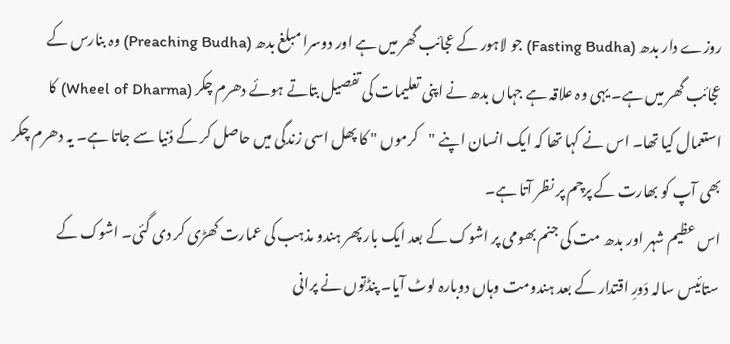روزے دار بدھ (Fasting Budha) جو لاہور کے عجائب گھر میں ہے اور دوسرا مبلغ بدھ (Preaching Budha) وہ بنارس کے عجائب گھر میں ہے۔ یہی وہ علاقہ ہے جہاں بدھ نے اپنی تعلیمات کی تفصیل بتاتے ہوئے دھرم چکر (Wheel of Dharma) کا استعمال کیا تھا۔ اس نے کہا تھا کہ ایک انسان اپنے "کرموں " کا پھل اسی زندگی میں حاصل کر کے دُنیا سے جاتا ہے۔ یہ دھرم چکر بھی آپ کو بھارت کے پرچم پر نظر آتا ہے۔
اس عظیم شہر اور بدھ مت کی جنم بھومی پر اشوک کے بعد ایک بار پھر ہندو مذہب کی عمارت کھڑی کر دی گئی۔ اشوک کے ستائیس سالہ دَورِ اقتدار کے بعد ہندومت وہاں دوبارہ لوٹ آیا۔ پنڈتوں نے پرانی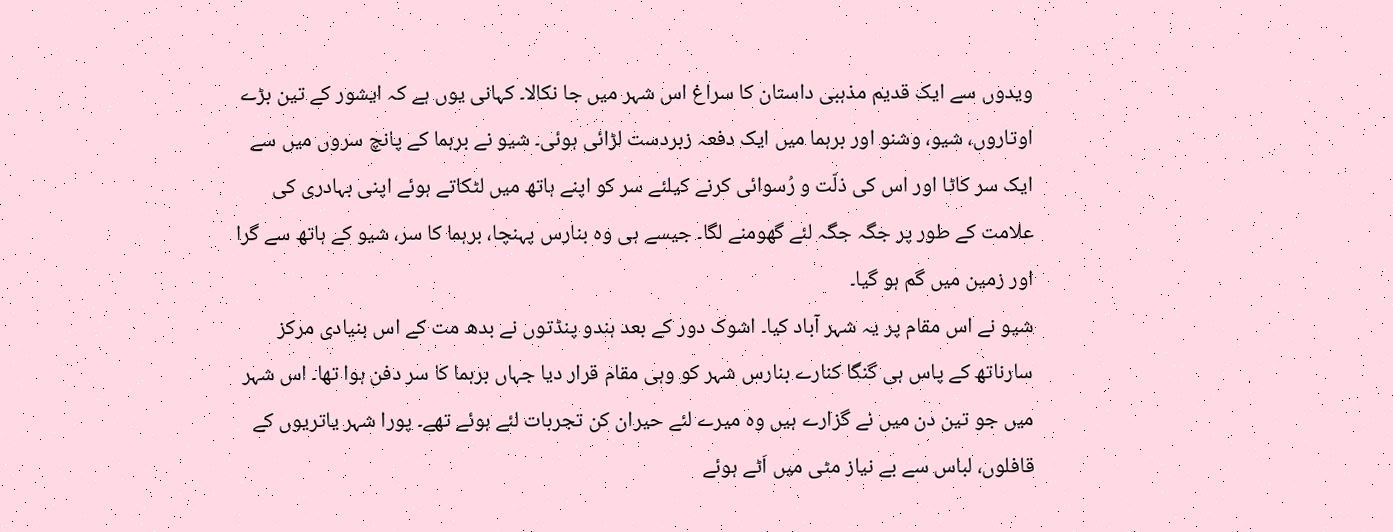ویدوں سے ایک قدیم مذہبی داستان کا سراغ اس شہر میں جا نکالا۔ کہانی یوں ہے کہ ایشور کے تین بڑے اوتاروں، شیو، وشنو اور برہما میں ایک دفعہ زبردست لڑائی ہوئی۔ شیو نے برہما کے پانچ سروں میں سے ایک سر کاٹا اور اس کی ذلّت و رُسوائی کرنے کیلئے سر کو اپنے ہاتھ میں لٹکاتے ہوئے اپنی بہادری کی علامت کے طور پر جگہ جگہ لئے گھومنے لگا۔ جیسے ہی وہ بنارس پہنچا، برہما کا سر، شیو کے ہاتھ سے گرا اور زمین میں گم ہو گیا۔
شیو نے اس مقام پر یہ شہر آباد کیا۔ اشوک دور کے بعد ہندو پنڈتوں نے بدھ مت کے اس بنیادی مرکز سارناتھ کے پاس ہی گنگا کنارے بنارس شہر کو وہی مقام قرار دیا جہاں برہما کا سر دفن ہوا تھا۔ اس شہر میں جو تین دن میں نے گزارے ہیں وہ میرے لئے حیران کن تجربات لئے ہوئے تھے۔ پورا شہر یاتریوں کے قافلوں، لباس سے بے نیاز مٹی میں اَٹے ہوئے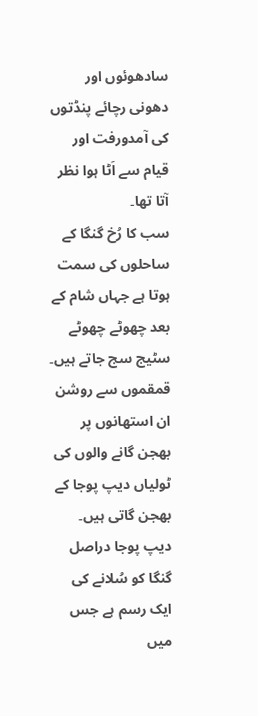سادھوئوں اور دھونی رچائے پنڈتوں کی آمدورفت اور قیام سے اَٹا ہوا نظر آتا تھا۔
سب کا رُخ گنگا کے ساحلوں کی سمت ہوتا ہے جہاں شام کے بعد چھوٹے چھوٹے سٹیج سج جاتے ہیں۔ قمقموں سے روشن ان استھانوں پر بھجن گانے والوں کی ٹولیاں دیپ پوجا کے بھجن گاتی ہیں۔ دیپ پوجا دراصل گنگا کو سُلانے کی ایک رسم ہے جس میں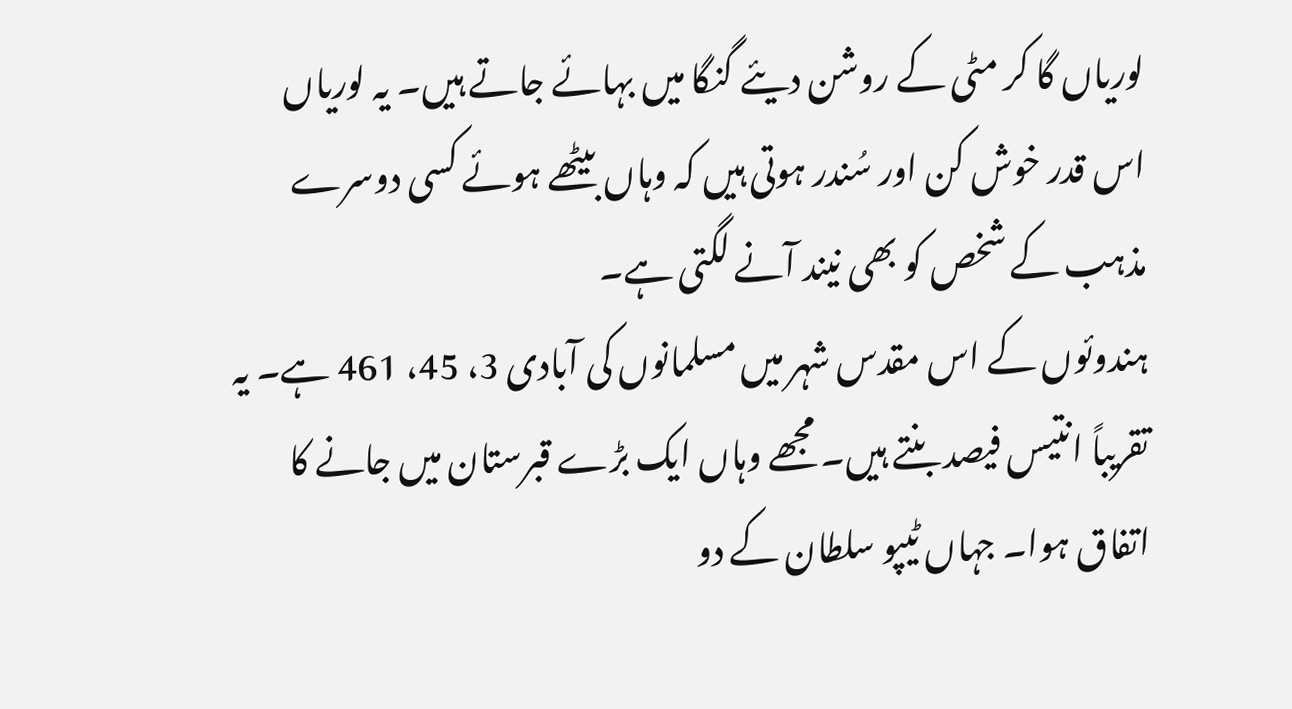لوریاں گا کر مٹی کے روشن دیئے گنگا میں بہائے جاتے ہیں۔ یہ لوریاں اس قدر خوش کن اور سُندر ہوتی ہیں کہ وہاں بیٹھے ہوئے کسی دوسرے مذہب کے شخص کو بھی نیند آنے لگتی ہے۔
ہندوئوں کے اس مقدس شہر میں مسلمانوں کی آبادی 3، 45، 461 ہے۔ یہ تقریباً انتیس فیصد بنتے ہیں۔ مجھے وہاں ایک بڑے قبرستان میں جانے کا اتفاق ہوا۔ جہاں ٹیپو سلطان کے دو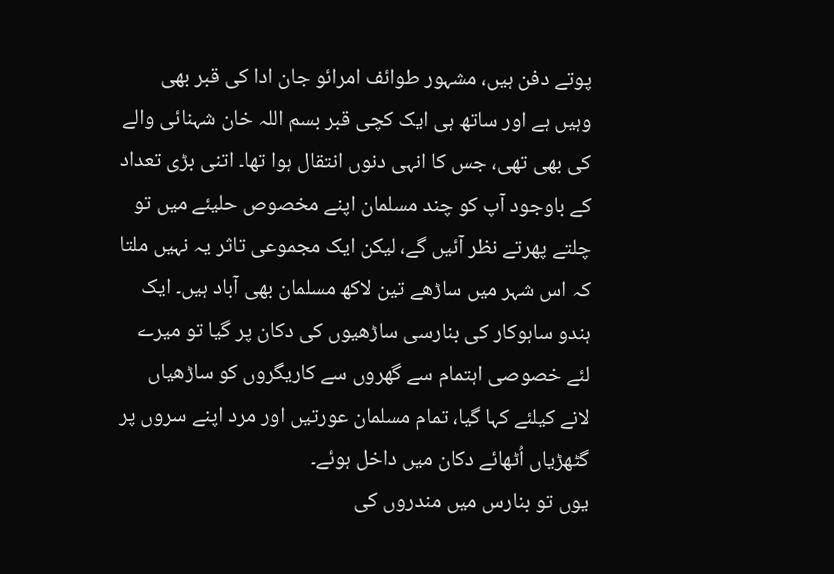پوتے دفن ہیں، مشہور طوائف امرائو جان ادا کی قبر بھی وہیں ہے اور ساتھ ہی ایک کچی قبر بسم اللہ خان شہنائی والے کی بھی تھی، جس کا انہی دنوں انتقال ہوا تھا۔ اتنی بڑی تعداد کے باوجود آپ کو چند مسلمان اپنے مخصوص حلیئے میں تو چلتے پھرتے نظر آئیں گے، لیکن ایک مجموعی تاثر یہ نہیں ملتا کہ اس شہر میں ساڑھے تین لاکھ مسلمان بھی آباد ہیں۔ ایک ہندو ساہوکار کی بنارسی ساڑھیوں کی دکان پر گیا تو میرے لئے خصوصی اہتمام سے گھروں سے کاریگروں کو ساڑھیاں لانے کیلئے کہا گیا، تمام مسلمان عورتیں اور مرد اپنے سروں پر گٹھڑیاں اُٹھائے دکان میں داخل ہوئے۔
یوں تو بنارس میں مندروں کی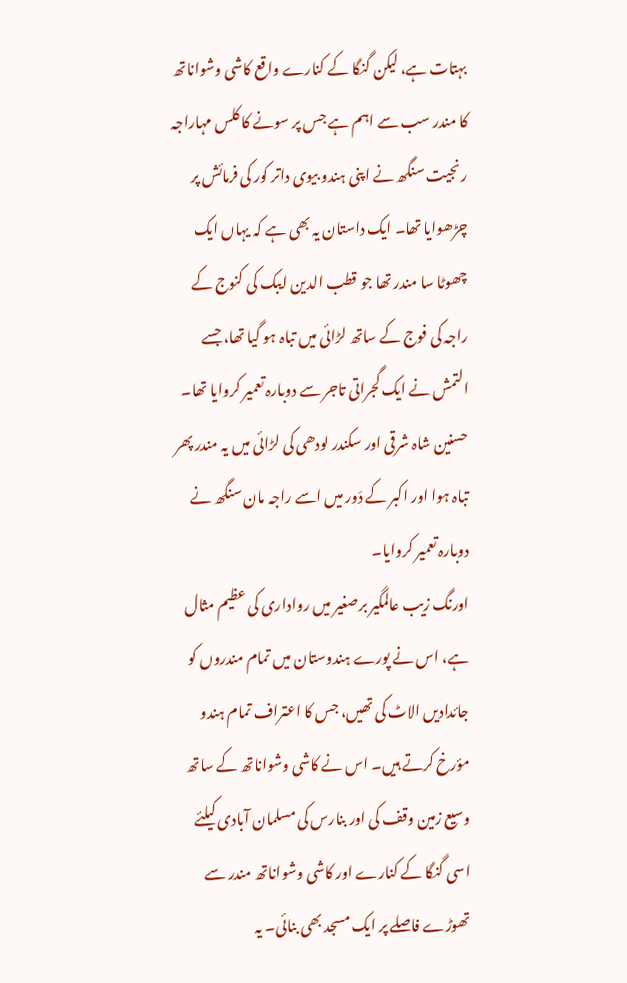بہتات ہے، لیکن گنگا کے کنارے واقع کاشی وشواناتھ کا مندر سب سے اہم ہے جس پر سونے کا کلس مہاراجہ رنجیت سنگھ نے اپنی ہندو بیوی داتر کور کی فرمائش پر چڑھوایا تھا۔ ایک داستان یہ بھی ہے کہ یہاں ایک چھوٹا سا مندر تھا جو قطب الدین ایبک کی کنوج کے راجہ کی فوج کے ساتھ لڑائی میں تباہ ہو گیا تھا، جسے التمش نے ایک گجراتی تاجر سے دوبارہ تعمیر کروایا تھا۔ حسنین شاہ شرقی اور سکندر لودھی کی لڑائی میں یہ مندر پھر تباہ ہوا اور اکبر کے دَور میں اسے راجہ مان سنگھ نے دوبارہ تعمیر کروایا۔
اورنگ زیب عالمگیر برصغیر میں رواداری کی عظیم مثال ہے، اس نے پورے ہندوستان میں تمام مندروں کو جائدادیں الاٹ کی تھیں، جس کا اعتراف تمام ہندو مؤرخ کرتے ہیں۔ اس نے کاشی وشواناتھ کے ساتھ وسیع زمین وقف کی اور بنارس کی مسلمان آبادی کیلئے اسی گنگا کے کنارے اور کاشی وشواناتھ مندر سے تھوڑے فاصلے پر ایک مسجد بھی بنائی۔ یہ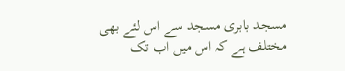مسجد بابری مسجد سے اس لئے بھی مختلف ہے کہ اس میں اب تک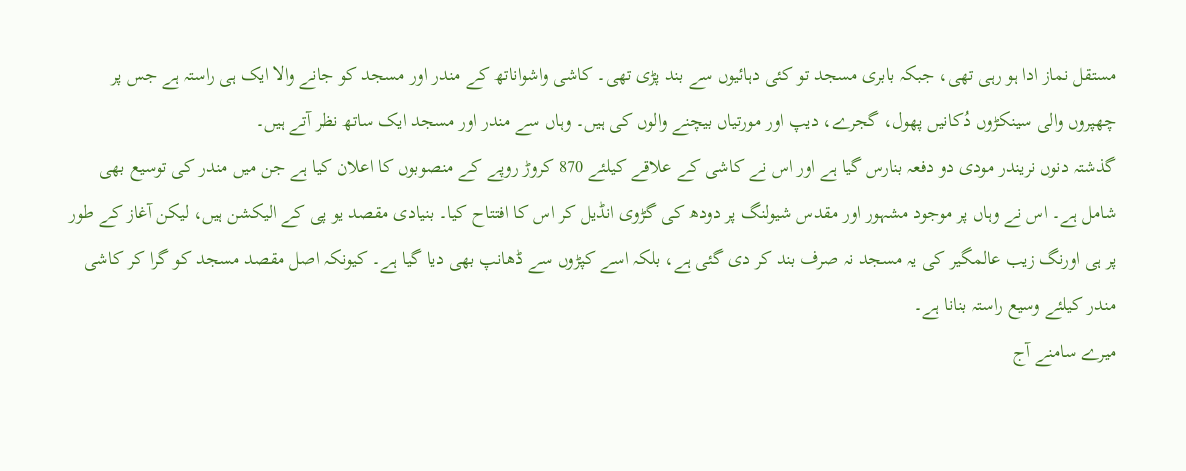مستقل نماز ادا ہو رہی تھی، جبکہ بابری مسجد تو کئی دہائیوں سے بند پڑی تھی۔ کاشی واشواناتھ کے مندر اور مسجد کو جانے والا ایک ہی راستہ ہے جس پر چھپروں والی سینکڑوں دُکانیں پھول، گجرے، دیپ اور مورتیاں بیچنے والوں کی ہیں۔ وہاں سے مندر اور مسجد ایک ساتھ نظر آتے ہیں۔
گذشتہ دنوں نریندر مودی دو دفعہ بنارس گیا ہے اور اس نے کاشی کے علاقے کیلئے 870 کروڑ روپے کے منصوبوں کا اعلان کیا ہے جن میں مندر کی توسیع بھی شامل ہے۔ اس نے وہاں پر موجود مشہور اور مقدس شیولنگ پر دودھ کی گڑوی انڈیل کر اس کا افتتاح کیا۔ بنیادی مقصد یو پی کے الیکشن ہیں، لیکن آغاز کے طور پر ہی اورنگ زیب عالمگیر کی یہ مسجد نہ صرف بند کر دی گئی ہے، بلکہ اسے کپڑوں سے ڈھانپ بھی دیا گیا ہے۔ کیونکہ اصل مقصد مسجد کو گرا کر کاشی مندر کیلئے وسیع راستہ بنانا ہے۔
میرے سامنے آج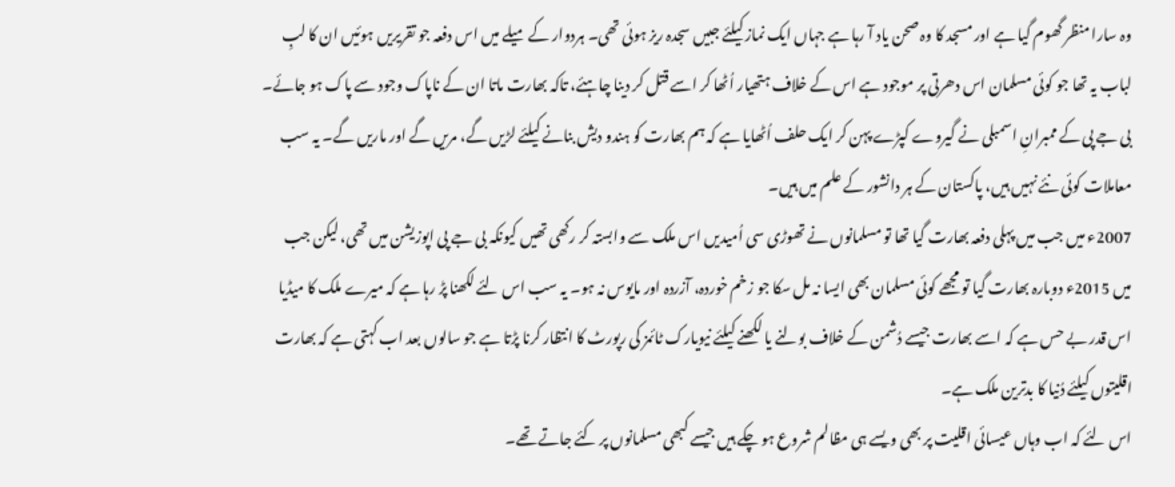وہ سارا منظر گھوم گیا ہے اور مسجد کا وہ صحن یاد آ رہا ہے جہاں ایک نماز کیلئے جبیں سجدہ ریز ہوئی تھی۔ ہردوار کے میلے میں اس دفعہ جو تقریریں ہوئیں ان کا لبِ لباب یہ تھا جو کوئی مسلمان اس دھرتی پر موجود ہے اس کے خلاف ہتھیار اُٹھا کر اسے قتل کر دینا چاہئے، تاکہ بھارت ماتا ان کے ناپاک وجود سے پاک ہو جائے۔ بی جے پی کے ممبرانِ اسمبلی نے گیروے کپڑے پہن کر ایک حلف اُٹھایا ہے کہ ہم بھارت کو ہندو دیش بنانے کیلئے لڑیں گے، مریں گے اور ماریں گے۔ یہ سب معاملات کوئی نئے نہیں ہیں، پاکستان کے ہر دانشور کے علم میں ہیں۔
2007ء میں جب میں پہلی دفعہ بھارت گیا تھا تو مسلمانوں نے تھوڑی سی اُمیدیں اس ملک سے وابستہ کر رکھی تھیں کیونکہ بی جے پی اپوزیشن میں تھی، لیکن جب میں 2015ء دوبارہ بھارت گیا تو مجھے کوئی مسلمان بھی ایسا نہ مل سکا جو زخم خوردہ، آزردہ اور مایوس نہ ہو۔ یہ سب اس لئے لکھنا پڑ رہا ہے کہ میرے ملک کا میڈیا اس قدر بے حس ہے کہ اسے بھارت جیسے دُشمن کے خلاف بولنے یا لکھنے کیلئے نیویارک ٹائمز کی رپورٹ کا انتظار کرنا پڑتا ہے جو سالوں بعد اب کہتی ہے کہ بھارت اقلیتوں کیلئے دُنیا کا بدترین ملک ہے۔
اس لئے کہ اب وہاں عیسائی اقلیت پر بھی ویسے ہی مظالم شروع ہو چکے ہیں جیسے کبھی مسلمانوں پر کئے جاتے تھے۔